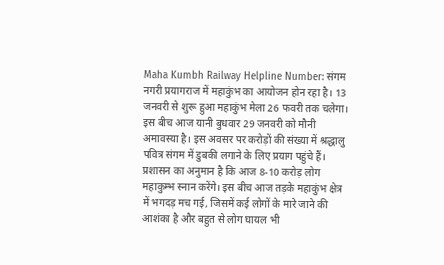Maha Kumbh Railway Helpline Number: संगम नगरी प्रयागराज में महाकुंभ का आयोजन होन रहा है। 13 जनवरी से शुरू हुआ महाकुंभ मेला 26 फवरी तक चलेगा। इस बीच आज यानी बुधवार 29 जनवरी को मौनी अमावस्या है। इस अवसर पर करोड़ों की संख्या में श्रद्धालु पवित्र संगम में डुबकी लगाने के लिए प्रयाग पहुंचे हैं। प्रशासन का अनुमान है कि आज 8-10 करोड़ लोग महाकुम्भ स्नान करेंगे। इस बीच आज तड़के महाकुंभ क्षेत्र में भगदड़ मच गई, जिसमें कई लोगों के मारे जाने की आशंका है और बहुत से लोग घायल भी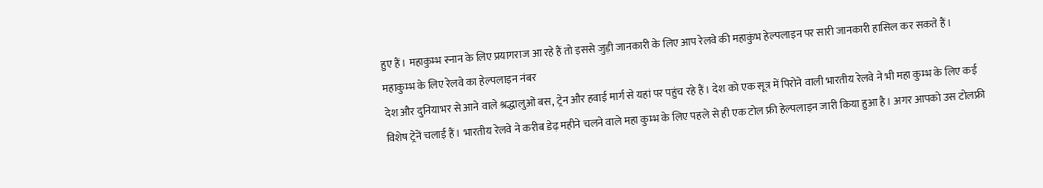हुए हैं। महाकुम्भ स्नान के लिए प्रयागराज आ रहे हैं तो इससे जुड़ी जानकारी के लिए आप रेलवे की महाकुंभ हेल्पलाइन पर सारी जानकारी हासिल कर सकते हैं।
महाकुम्भ के लिए रेलवे का हेल्पलाइन नंबर
देश और दुनियाभर से आने वाले श्रद्धालुओं बस, ट्रेन और हवाई मार्ग से यहां पर पहुंच रहे हैं। देश को एक सूत्र में पिरोने वाली भारतीय रेलवे ने भी महा कुम्भ के लिए कई विशेष ट्रेनें चलाई हैं। भारतीय रेलवे ने करीब डेढ़ महीने चलने वाले महा कुम्भ के लिए पहले से ही एक टोल फ्री हेल्पलाइन जारी किया हुआ है। अगर आपको उस टोलफ्री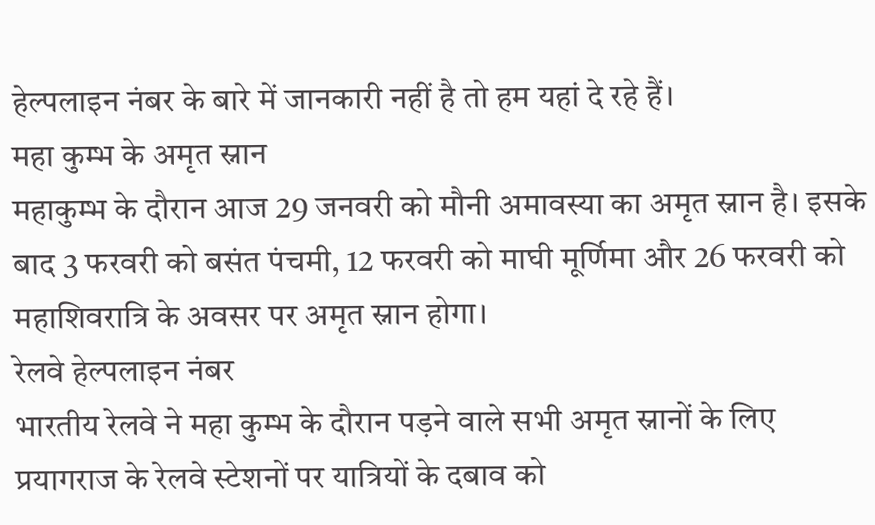हेल्पलाइन नंबर के बारे में जानकारी नहीं है तो हम यहां दे रहे हैं।
महा कुम्भ के अमृत स्नान
महाकुम्भ के दौरान आज 29 जनवरी को मौनी अमावस्या का अमृत स्नान है। इसके बाद 3 फरवरी को बसंत पंचमी, 12 फरवरी को माघी मूर्णिमा और 26 फरवरी को महाशिवरात्रि के अवसर पर अमृत स्नान होगा।
रेलवे हेल्पलाइन नंबर
भारतीय रेलवे ने महा कुम्भ के दौरान पड़ने वाले सभी अमृत स्नानों के लिए प्रयागराज के रेलवे स्टेशनों पर यात्रियों के दबाव को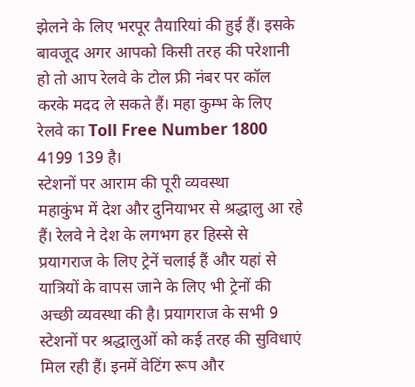झेलने के लिए भरपूर तैयारियां की हुई हैं। इसके बावजूद अगर आपको किसी तरह की परेशानी हो तो आप रेलवे के टोल फ्री नंबर पर कॉल करके मदद ले सकते हैं। महा कुम्भ के लिए रेलवे का Toll Free Number 1800 4199 139 है।
स्टेशनों पर आराम की पूरी व्यवस्था
महाकुंभ में देश और दुनियाभर से श्रद्धालु आ रहे हैं। रेलवे ने देश के लगभग हर हिस्से से प्रयागराज के लिए ट्रेनें चलाई हैं और यहां से यात्रियों के वापस जाने के लिए भी ट्रेनों की अच्छी व्यवस्था की है। प्रयागराज के सभी 9 स्टेशनों पर श्रद्धालुओं को कई तरह की सुविधाएं मिल रही हैं। इनमें वेटिंग रूप और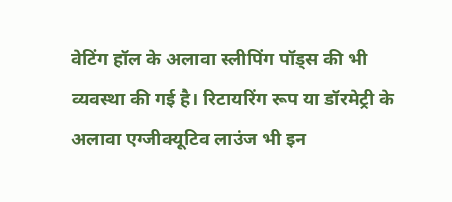वेटिंग हॉल के अलावा स्लीपिंग पॉड्स की भी व्यवस्था की गई है। रिटायरिंग रूप या डॉरमेट्री के अलावा एग्जीक्यूटिव लाउंज भी इन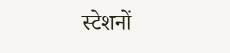स्टेशनों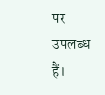पर उपलब्ध हैं।